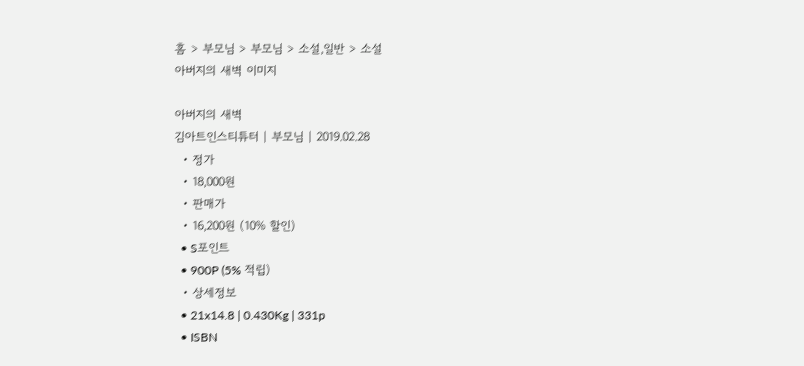홈 > 부모님 > 부모님 > 소설,일반 > 소설
아버지의 새벽 이미지

아버지의 새벽
김아트인스티튜터 | 부모님 | 2019.02.28
  • 정가
  • 18,000원
  • 판매가
  • 16,200원 (10% 할인)
  • S포인트
  • 900P (5% 적립)
  • 상세정보
  • 21x14.8 | 0.430Kg | 331p
  • ISBN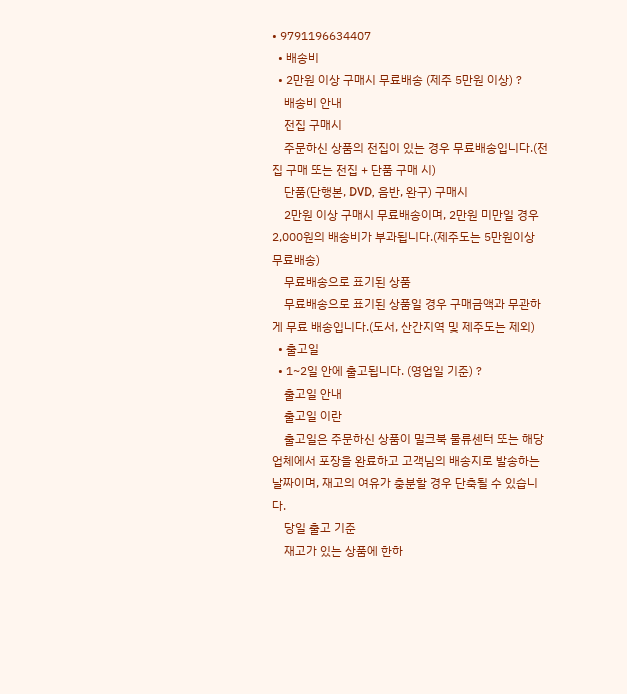• 9791196634407
  • 배송비
  • 2만원 이상 구매시 무료배송 (제주 5만원 이상) ?
    배송비 안내
    전집 구매시
    주문하신 상품의 전집이 있는 경우 무료배송입니다.(전집 구매 또는 전집 + 단품 구매 시)
    단품(단행본, DVD, 음반, 완구) 구매시
    2만원 이상 구매시 무료배송이며, 2만원 미만일 경우 2,000원의 배송비가 부과됩니다.(제주도는 5만원이상 무료배송)
    무료배송으로 표기된 상품
    무료배송으로 표기된 상품일 경우 구매금액과 무관하게 무료 배송입니다.(도서, 산간지역 및 제주도는 제외)
  • 출고일
  • 1~2일 안에 출고됩니다. (영업일 기준) ?
    출고일 안내
    출고일 이란
    출고일은 주문하신 상품이 밀크북 물류센터 또는 해당업체에서 포장을 완료하고 고객님의 배송지로 발송하는 날짜이며, 재고의 여유가 충분할 경우 단축될 수 있습니다.
    당일 출고 기준
    재고가 있는 상품에 한하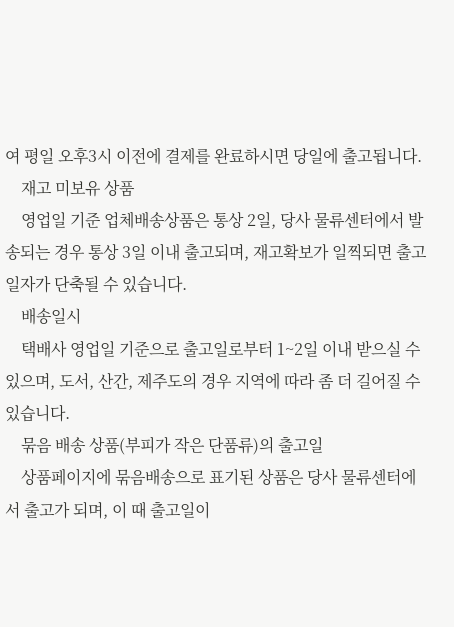여 평일 오후3시 이전에 결제를 완료하시면 당일에 출고됩니다.
    재고 미보유 상품
    영업일 기준 업체배송상품은 통상 2일, 당사 물류센터에서 발송되는 경우 통상 3일 이내 출고되며, 재고확보가 일찍되면 출고일자가 단축될 수 있습니다.
    배송일시
    택배사 영업일 기준으로 출고일로부터 1~2일 이내 받으실 수 있으며, 도서, 산간, 제주도의 경우 지역에 따라 좀 더 길어질 수 있습니다.
    묶음 배송 상품(부피가 작은 단품류)의 출고일
    상품페이지에 묶음배송으로 표기된 상품은 당사 물류센터에서 출고가 되며, 이 때 출고일이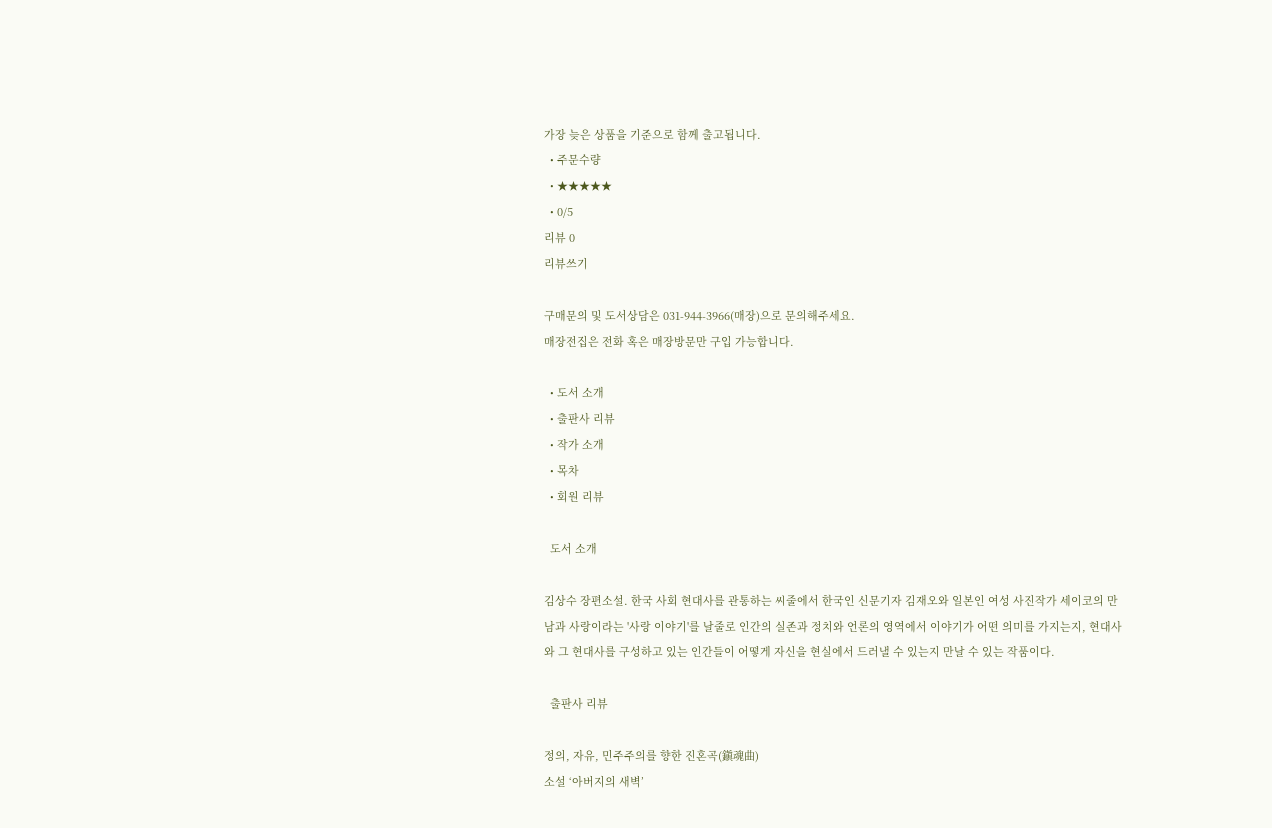가장 늦은 상품을 기준으로 함께 출고됩니다.
  • 주문수량
  • ★★★★★
  • 0/5
리뷰 0
리뷰쓰기

구매문의 및 도서상담은 031-944-3966(매장)으로 문의해주세요.
매장전집은 전화 혹은 매장방문만 구입 가능합니다.

  • 도서 소개
  • 출판사 리뷰
  • 작가 소개
  • 목차
  • 회원 리뷰

  도서 소개

김상수 장편소설. 한국 사회 현대사를 관통하는 씨줄에서 한국인 신문기자 김재오와 일본인 여성 사진작가 세이코의 만남과 사랑이라는 '사랑 이야기'를 날줄로 인간의 실존과 정치와 언론의 영역에서 이야기가 어떤 의미를 가지는지, 현대사와 그 현대사를 구성하고 있는 인간들이 어떻게 자신을 현실에서 드러낼 수 있는지 만날 수 있는 작품이다.

  출판사 리뷰

정의, 자유, 민주주의를 향한 진혼곡(鎭魂曲)
소설 ‘아버지의 새벽’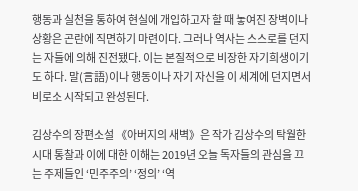행동과 실천을 통하여 현실에 개입하고자 할 때 놓여진 장벽이나 상황은 곤란에 직면하기 마련이다. 그러나 역사는 스스로를 던지는 자들에 의해 진전됐다. 이는 본질적으로 비장한 자기희생이기도 하다. 말(言語)이나 행동이나 자기 자신을 이 세계에 던지면서 비로소 시작되고 완성된다.

김상수의 장편소설 《아버지의 새벽》은 작가 김상수의 탁월한 시대 통찰과 이에 대한 이해는 2019년 오늘 독자들의 관심을 끄는 주제들인 ‘민주주의’ ‘정의’ ‘역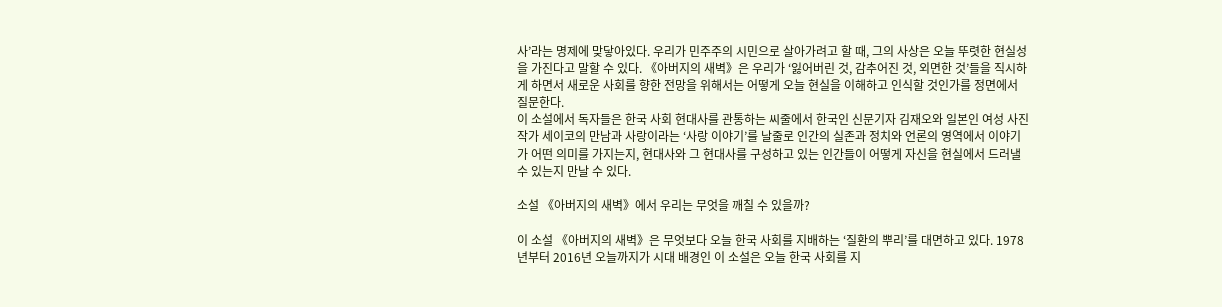사’라는 명제에 맞닿아있다. 우리가 민주주의 시민으로 살아가려고 할 때, 그의 사상은 오늘 뚜렷한 현실성을 가진다고 말할 수 있다. 《아버지의 새벽》은 우리가 ‘잃어버린 것, 감추어진 것, 외면한 것’들을 직시하게 하면서 새로운 사회를 향한 전망을 위해서는 어떻게 오늘 현실을 이해하고 인식할 것인가를 정면에서 질문한다.
이 소설에서 독자들은 한국 사회 현대사를 관통하는 씨줄에서 한국인 신문기자 김재오와 일본인 여성 사진작가 세이코의 만남과 사랑이라는 ‘사랑 이야기’를 날줄로 인간의 실존과 정치와 언론의 영역에서 이야기가 어떤 의미를 가지는지, 현대사와 그 현대사를 구성하고 있는 인간들이 어떻게 자신을 현실에서 드러낼 수 있는지 만날 수 있다.

소설 《아버지의 새벽》에서 우리는 무엇을 깨칠 수 있을까?

이 소설 《아버지의 새벽》은 무엇보다 오늘 한국 사회를 지배하는 ‘질환의 뿌리’를 대면하고 있다. 1978년부터 2016년 오늘까지가 시대 배경인 이 소설은 오늘 한국 사회를 지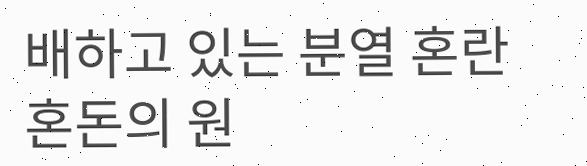배하고 있는 분열 혼란 혼돈의 원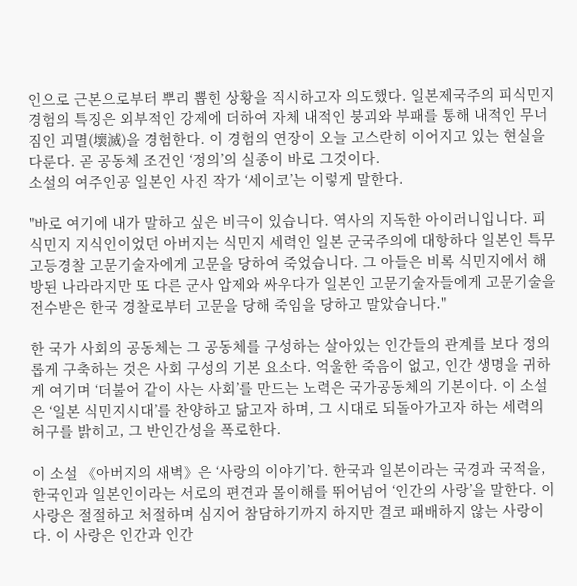인으로 근본으로부터 뿌리 뽑힌 상황을 직시하고자 의도했다. 일본제국주의 피식민지 경험의 특징은 외부적인 강제에 더하여 자체 내적인 붕괴와 부패를 통해 내적인 무너짐인 괴멸(壞滅)을 경험한다. 이 경험의 연장이 오늘 고스란히 이어지고 있는 현실을 다룬다. 곧 공동체 조건인 ‘정의’의 실종이 바로 그것이다.
소설의 여주인공 일본인 사진 작가 ‘세이코’는 이렇게 말한다.

"바로 여기에 내가 말하고 싶은 비극이 있습니다. 역사의 지독한 아이러니입니다. 피식민지 지식인이었던 아버지는 식민지 세력인 일본 군국주의에 대항하다 일본인 특무고등경찰 고문기술자에게 고문을 당하여 죽었습니다. 그 아들은 비록 식민지에서 해방된 나라라지만 또 다른 군사 압제와 싸우다가 일본인 고문기술자들에게 고문기술을 전수받은 한국 경찰로부터 고문을 당해 죽임을 당하고 말았습니다."

한 국가 사회의 공동체는 그 공동체를 구성하는 살아있는 인간들의 관계를 보다 정의롭게 구축하는 것은 사회 구성의 기본 요소다. 억울한 죽음이 없고, 인간 생명을 귀하게 여기며 ‘더불어 같이 사는 사회’를 만드는 노력은 국가공동체의 기본이다. 이 소설은 ‘일본 식민지시대’를 찬양하고 닮고자 하며, 그 시대로 되돌아가고자 하는 세력의 허구를 밝히고, 그 반인간성을 폭로한다.

이 소설 《아버지의 새벽》은 ‘사랑의 이야기’다. 한국과 일본이라는 국경과 국적을, 한국인과 일본인이라는 서로의 편견과 몰이해를 뛰어넘어 ‘인간의 사랑’을 말한다. 이 사랑은 절절하고 처절하며 심지어 참담하기까지 하지만 결코 패배하지 않는 사랑이다. 이 사랑은 인간과 인간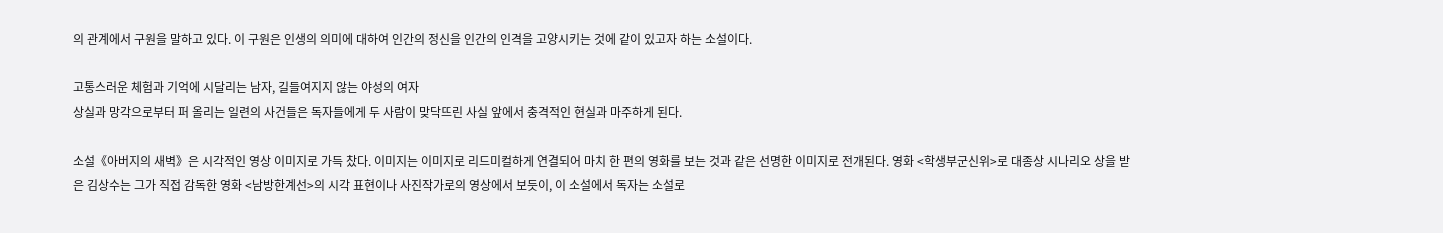의 관계에서 구원을 말하고 있다. 이 구원은 인생의 의미에 대하여 인간의 정신을 인간의 인격을 고양시키는 것에 같이 있고자 하는 소설이다.

고통스러운 체험과 기억에 시달리는 남자, 길들여지지 않는 야성의 여자
상실과 망각으로부터 퍼 올리는 일련의 사건들은 독자들에게 두 사람이 맞닥뜨린 사실 앞에서 충격적인 현실과 마주하게 된다.

소설《아버지의 새벽》은 시각적인 영상 이미지로 가득 찼다. 이미지는 이미지로 리드미컬하게 연결되어 마치 한 편의 영화를 보는 것과 같은 선명한 이미지로 전개된다. 영화 <학생부군신위>로 대종상 시나리오 상을 받은 김상수는 그가 직접 감독한 영화 <남방한계선>의 시각 표현이나 사진작가로의 영상에서 보듯이, 이 소설에서 독자는 소설로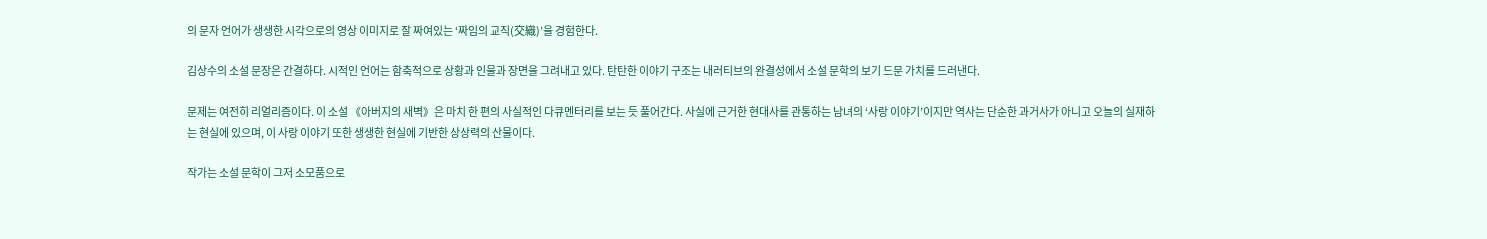의 문자 언어가 생생한 시각으로의 영상 이미지로 잘 짜여있는 ‘짜임의 교직(交織)’을 경험한다.

김상수의 소설 문장은 간결하다. 시적인 언어는 함축적으로 상황과 인물과 장면을 그려내고 있다. 탄탄한 이야기 구조는 내러티브의 완결성에서 소설 문학의 보기 드문 가치를 드러낸다.

문제는 여전히 리얼리즘이다. 이 소설 《아버지의 새벽》은 마치 한 편의 사실적인 다큐멘터리를 보는 듯 풀어간다. 사실에 근거한 현대사를 관통하는 남녀의 ‘사랑 이야기’이지만 역사는 단순한 과거사가 아니고 오늘의 실재하는 현실에 있으며, 이 사랑 이야기 또한 생생한 현실에 기반한 상상력의 산물이다.

작가는 소설 문학이 그저 소모품으로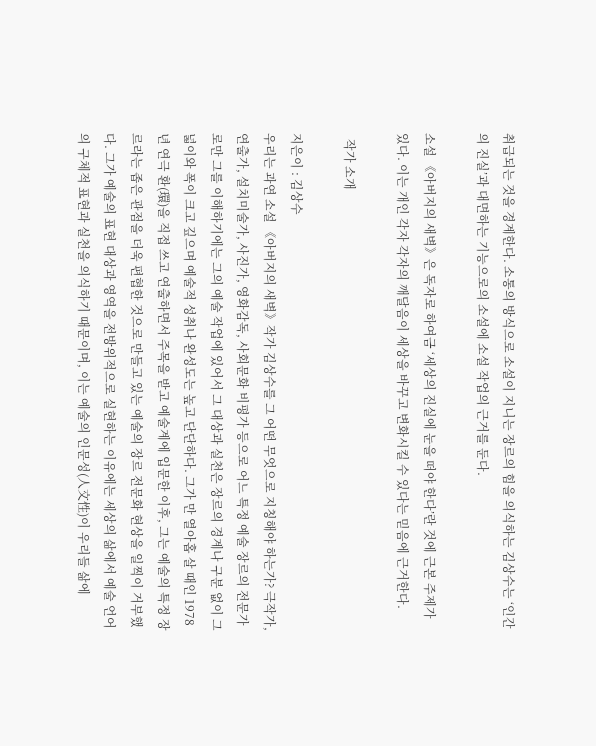취급되는 것을 경계한다. 소통의 방식으로 소설이 지니는 장르의 힘을 의식하는 김상수는 ‘인간의 진실’과 대면하는 기능으로의 소설에 소설 작업의 근거를 둔다.

소설 《아버지의 새벽》은 독자로 하여금 ‘세상의 진실에 눈을 떠야 한다’란 것에 근본 주제가 있다. 이는 개인 각자 각자의 깨달음이 세상을 바꾸고 변화시킬 수 있다는 믿음에 근거한다.

  작가 소개

지은이 : 김상수
우리는 과연 소설 《아버지의 새벽》작가 김상수를 그 어떤 무엇으로 지칭해야 하는가? 극작가, 연출가, 설치미술가, 사진가, 영화감독, 사회문화 비평가 등으로 어느 특정 예술 장르의 전문가로만 그를 이해하기에는 그의 예술 작업에 있어서 그 대상과 실천은 장르의 경계나 구분 없이 그 넓이와 폭이 크고 깊으며 예술적 성취나 완성도는 높고 단단하다. 그가 만 열아홉 살 때인 1978년 연극 환(環)을 직접 쓰고 연출하면서 주목을 받고 예술계에 입문한 이후, 그는 예술의 특정 장르라는 좁은 관점을 더욱 편협한 것으로 만들고 있는 예술의 장르 전문화 현상을 일찍이 거부했다. 그가 예술의 표현 대상과 영역을 전방위적으로 실현하는 이유에는 세상의 삶에서 예술 언어의 구체적 표현과 실천을 의식하기 때문이며, 이는 예술의 인문성(人文性)이 우리들 삶에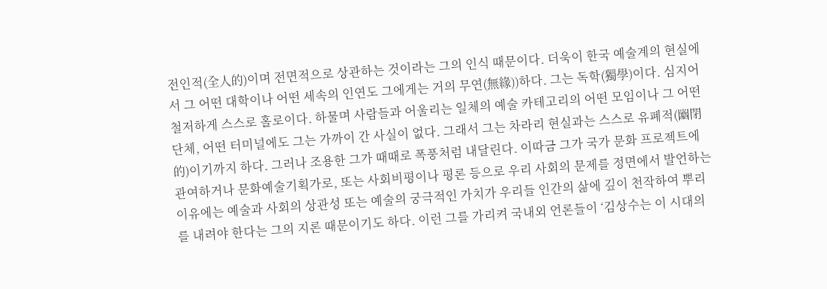전인적(全人的)이며 전면적으로 상관하는 것이라는 그의 인식 때문이다. 더욱이 한국 예술계의 현실에서 그 어떤 대학이나 어떤 세속의 인연도 그에게는 거의 무연(無緣))하다. 그는 독학(獨學)이다. 심지어 철저하게 스스로 홀로이다. 하물며 사람들과 어울리는 일체의 예술 카테고리의 어떤 모임이나 그 어떤 단체, 어떤 터미널에도 그는 가까이 간 사실이 없다. 그래서 그는 차라리 현실과는 스스로 유폐적(幽閉的)이기까지 하다. 그러나 조용한 그가 때때로 폭풍처럼 내달린다. 이따금 그가 국가 문화 프로젝트에 관여하거나 문화예술기획가로, 또는 사회비평이나 평론 등으로 우리 사회의 문제를 정면에서 발언하는 이유에는 예술과 사회의 상관성 또는 예술의 궁극적인 가치가 우리들 인간의 삶에 깊이 천작하여 뿌리를 내려야 한다는 그의 지론 때문이기도 하다. 이런 그를 가리켜 국내외 언론들이 ‘김상수는 이 시대의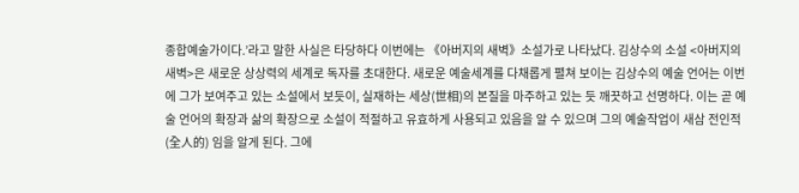종합예술가이다.’라고 말한 사실은 타당하다 이번에는 《아버지의 새벽》소설가로 나타났다. 김상수의 소설 <아버지의 새벽>은 새로운 상상력의 세계로 독자를 초대한다. 새로운 예술세계를 다채롭게 펼쳐 보이는 김상수의 예술 언어는 이번에 그가 보여주고 있는 소설에서 보듯이, 실재하는 세상(世相)의 본질을 마주하고 있는 듯 깨끗하고 선명하다. 이는 곧 예술 언어의 확장과 삶의 확장으로 소설이 적절하고 유효하게 사용되고 있음을 알 수 있으며 그의 예술작업이 새삼 전인적(全人的) 임을 알게 된다. 그에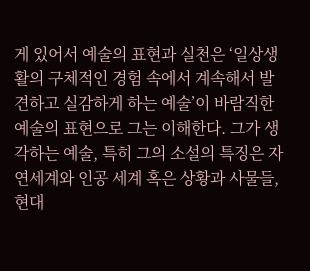게 있어서 예술의 표현과 실천은 ‘일상생활의 구체적인 경험 속에서 계속해서 발견하고 실감하게 하는 예술’이 바람직한 예술의 표현으로 그는 이해한다. 그가 생각하는 예술, 특히 그의 소설의 특징은 자연세계와 인공 세계 혹은 상황과 사물들, 현대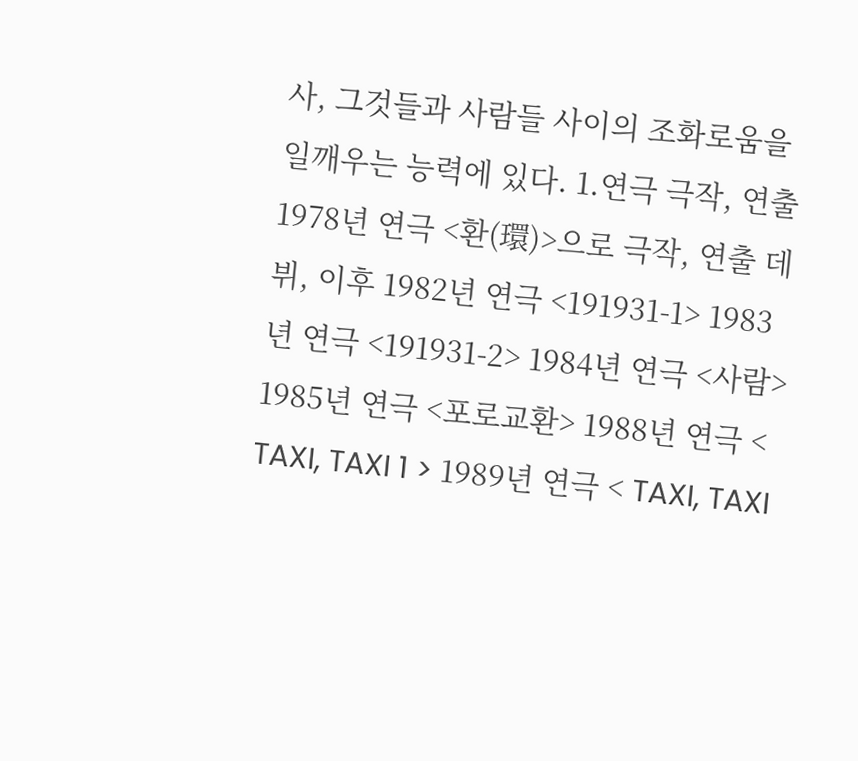사, 그것들과 사람들 사이의 조화로움을 일깨우는 능력에 있다. 1.연극 극작, 연출 1978년 연극 <환(環)>으로 극작, 연출 데뷔, 이후 1982년 연극 <191931-1> 1983년 연극 <191931-2> 1984년 연극 <사람> 1985년 연극 <포로교환> 1988년 연극 < TAXI, TAXI 1 > 1989년 연극 < TAXI, TAXI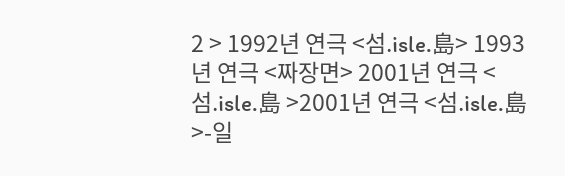2 > 1992년 연극 <섬.isle.島> 1993년 연극 <짜장면> 2001년 연극 <섬.isle.島 >2001년 연극 <섬.isle.島 >-일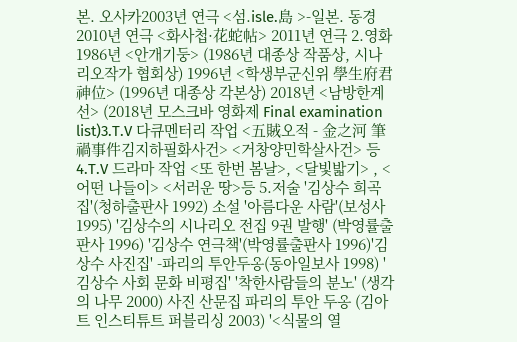본. 오사카2003년 연극 <섬.isle.島 >-일본. 동경2010년 연극 <화사첩·花蛇帖> 2011년 연극 2.영화 1986년 <안개기둥> (1986년 대종상 작품상, 시나리오작가 협회상) 1996년 <학생부군신위 學生府君神位> (1996년 대종상 각본상) 2018년 <남방한계선> (2018년 모스크바 영화제 Final examination list)3.T.V 다큐멘터리 작업 <五賊오적 - 金之河 筆禍事件김지하필화사건> <거창양민학살사건> 등 4.T.V 드라마 작업 <또 한번 봄날>, <달빛밟기> , <어떤 나들이> <서러운 땅>등 5.저술 '김상수 희곡집'(청하출판사 1992) 소설 '아름다운 사람'(보성사 1995) '김상수의 시나리오 전집 9권 발행' (박영률출판사 1996) '김상수 연극책'(박영률출판사 1996)'김상수 사진집' -파리의 투안두옹(동아일보사 1998) '김상수 사회 문화 비평집' '착한사람들의 분노' (생각의 나무 2000) 사진 산문집 파리의 투안 두옹 (김아트 인스티튜트 퍼블리싱 2003) '<식물의 열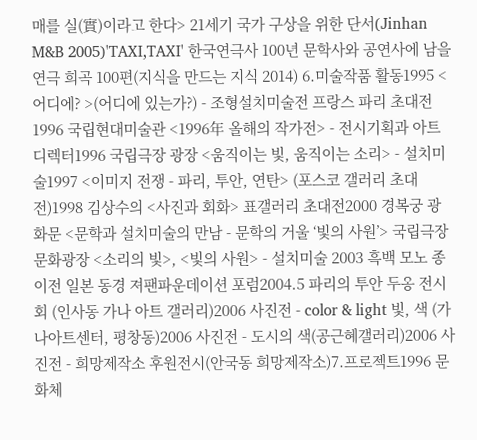매를 실(實)이라고 한다> 21세기 국가 구상을 위한 단서(Jinhan M&B 2005)'TAXI,TAXI' 한국연극사 100년 문학사와 공연사에 남을 연극 희곡 100편(지식을 만드는 지식 2014) 6.미술작품 활동1995 <어디에? >(어디에 있는가?) - 조형설치미술전 프랑스 파리 초대전 1996 국립현대미술관 <1996年 올해의 작가전> - 전시기획과 아트 디렉터1996 국립극장 광장 <움직이는 빛, 움직이는 소리> - 설치미술1997 <이미지 전쟁 - 파리, 투안, 연탄> (포스코 갤러리 초대전)1998 김상수의 <사진과 회화> 표갤러리 초대전2000 경복궁 광화문 <문학과 설치미술의 만남 - 문학의 거울 ‘빛의 사원’> 국립극장 문화광장 <소리의 빛>, <빛의 사원> - 설치미술 2003 흑백 모노 종이전 일본 동경 져팬파운데이션 포럼2004.5 파리의 투안 두옹 전시회 (인사동 가나 아트 갤러리)2006 사진전 - color & light 빛, 색 (가나아트센터, 평창동)2006 사진전 - 도시의 색(공근혜갤러리)2006 사진전 - 희망제작소 후원전시(안국동 희망제작소)7.프로젝트1996 문화체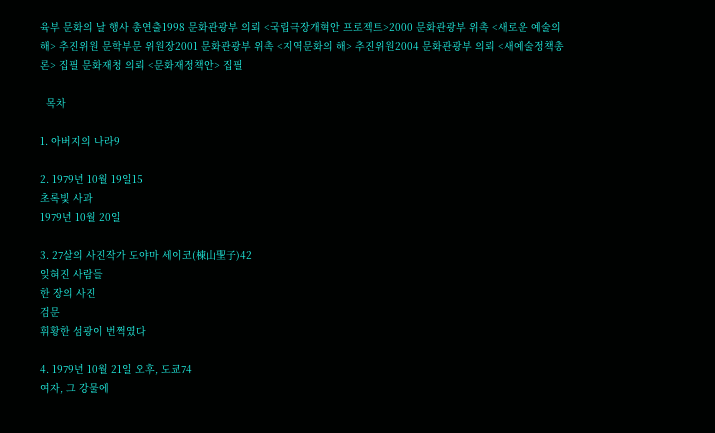육부 문화의 날 행사 총연출1998 문화관광부 의뢰 <국립극장개혁안 프로젝트>2000 문화관광부 위촉 <새로운 예술의 해> 추진위원 문학부문 위원장2001 문화관광부 위촉 <지역문화의 해> 추진위원2004 문화관광부 의뢰 <새예술정책총론> 집필 문화재청 의뢰 <문화재정책안> 집필

  목차

1. 아버지의 나라9

2. 1979년 10월 19일15
초록빛 사과
1979년 10월 20일

3. 27살의 사진작가 도야마 세이코(棟山聖子)42
잊혀진 사람들
한 장의 사진
검문
휘황한 섬광이 번쩍였다

4. 1979년 10월 21일 오후, 도쿄74
여자, 그 강물에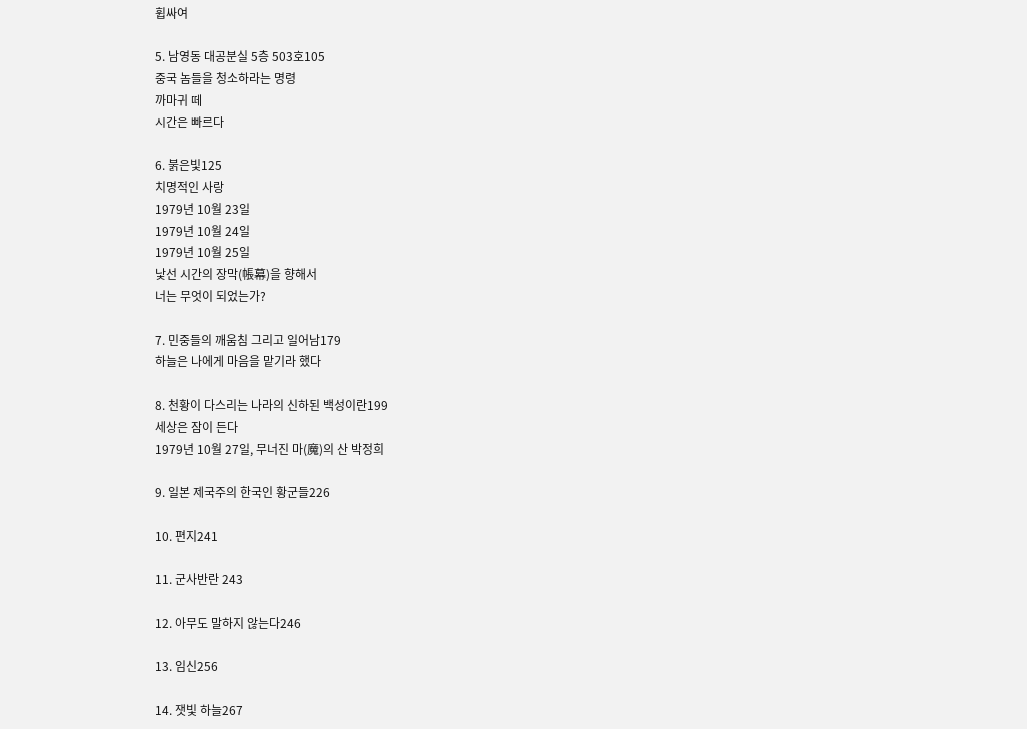휩싸여

5. 남영동 대공분실 5층 503호105
중국 놈들을 청소하라는 명령
까마귀 떼
시간은 빠르다

6. 붉은빛125
치명적인 사랑
1979년 10월 23일
1979년 10월 24일
1979년 10월 25일
낯선 시간의 장막(帳幕)을 향해서
너는 무엇이 되었는가?

7. 민중들의 깨움침 그리고 일어남179
하늘은 나에게 마음을 맡기라 했다

8. 천황이 다스리는 나라의 신하된 백성이란199
세상은 잠이 든다
1979년 10월 27일, 무너진 마(魔)의 산 박정희

9. 일본 제국주의 한국인 황군들226

10. 편지241

11. 군사반란 243

12. 아무도 말하지 않는다246

13. 임신256

14. 잿빛 하늘267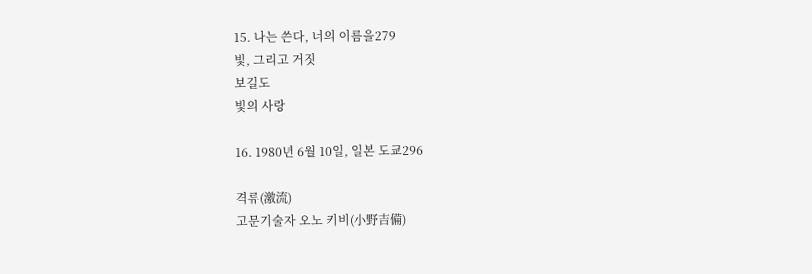15. 나는 쓴다, 너의 이름을279
빛, 그리고 거짓
보길도
빛의 사랑

16. 1980년 6월 10일, 일본 도쿄296

격류(激流)
고문기술자 오노 키비(小野吉備)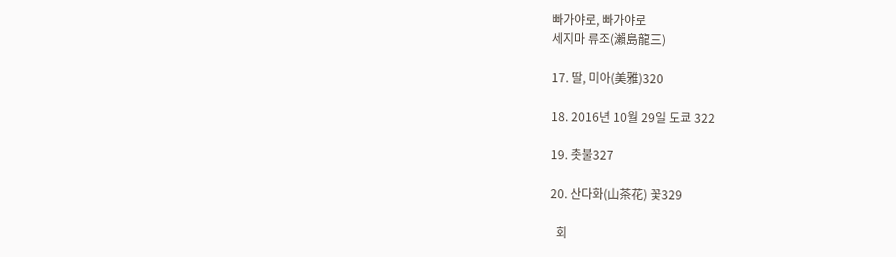빠가야로, 빠가야로
세지마 류조(瀨島龍三)

17. 딸, 미아(美雅)320

18. 2016년 10월 29일 도쿄 322

19. 촛불327

20. 산다화(山茶花) 꽃329

  회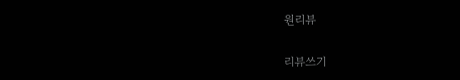원리뷰

리뷰쓰기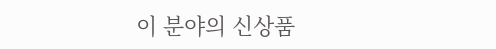이 분야의 신상품